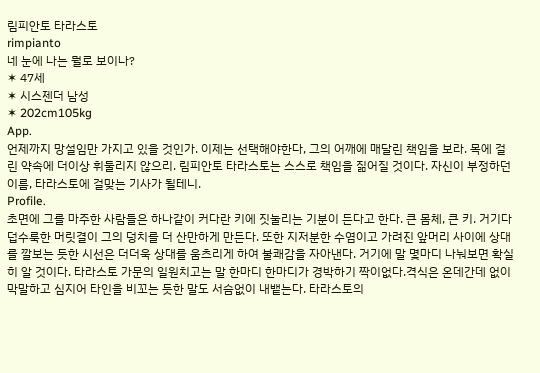림피안토 타라스토
rimpianto
네 눈에 나는 뭘로 보이나?
✶ 47세
✶ 시스젠더 남성
✶ 202cm105kg
App.
언제까지 망설임만 가지고 있을 것인가. 이제는 선택해야한다, 그의 어깨에 매달린 책임을 보라. 목에 걸린 약속에 더이상 휘둘리지 않으리. 림피안토 타라스토는 스스로 책임을 짊어질 것이다. 자신이 부정하던 이름, 타라스토에 걸맞는 기사가 될테니.
Profile.
초면에 그를 마주한 사람들은 하나같이 커다란 키에 짓눌리는 기분이 든다고 한다. 큰 몸체, 큰 키. 거기다 덥수룩한 머릿결이 그의 덩치를 더 산만하게 만든다. 또한 지저분한 수염이고 가려진 앞머리 사이에 상대를 깔보는 듯한 시선은 더더욱 상대를 움츠리게 하여 불쾌감을 자아낸다. 거기에 말 몇마디 나눠보면 확실히 알 것이다. 타라스토 가문의 일원치고는 말 한마디 한마디가 경박하기 짝이없다.격식은 온데간데 없이 막말하고 심지어 타인을 비꼬는 듯한 말도 서슴없이 내뱉는다. 타라스토의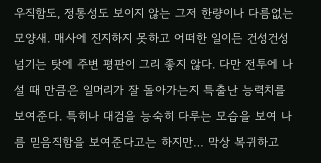우직함도, 정통성도 보이지 않는 그저 한량이나 다름없는 모양새. 매사에 진지하지 못하고 어떠한 일이든 건성건성 넘기는 탓에 주변 평판이 그리 좋지 않다. 다만 전투에 나설 때 만큼은 일머리가 잘 돌아가는지 특출난 능력치를 보여준다. 특히나 대검을 능숙히 다루는 모습을 보여 나름 믿음직함을 보여준다고는 하지만… 막상 복귀하고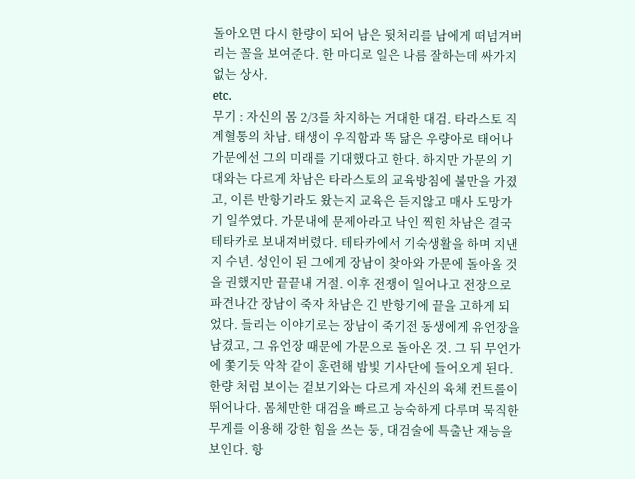돌아오면 다시 한량이 되어 남은 뒷처리를 남에게 떠넘겨버리는 꼴을 보여준다. 한 마디로 일은 나름 잘하는데 싸가지 없는 상사.
etc.
무기 : 자신의 몸 2/3를 차지하는 거대한 대검. 타라스토 직계혈통의 차남. 태생이 우직함과 똑 닮은 우량아로 태어나 가문에선 그의 미래를 기대했다고 한다. 하지만 가문의 기대와는 다르게 차남은 타라스토의 교육방침에 불만을 가졌고, 이른 반항기라도 왔는지 교육은 듣지않고 매사 도망가기 일쑤였다. 가문내에 문제아라고 낙인 찍힌 차남은 결국 테타카로 보내져버렸다. 테타카에서 기숙생활을 하며 지낸지 수년. 성인이 된 그에게 장남이 찾아와 가문에 돌아올 것을 권했지만 끝끝내 거절. 이후 전쟁이 일어나고 전장으로 파견나간 장남이 죽자 차남은 긴 반항기에 끝을 고하게 되었다. 들리는 이야기로는 장남이 죽기전 동생에게 유언장을 남겼고, 그 유언장 때문에 가문으로 돌아온 것. 그 뒤 무언가에 쫓기듯 악착 같이 훈련해 밤빛 기사단에 들어오게 된다. 한량 처럼 보이는 겉보기와는 다르게 자신의 육체 컨트롤이 뛰어나다. 몸체만한 대검을 빠르고 능숙하게 다루며 묵직한 무게를 이용해 강한 힘을 쓰는 둥, 대검술에 특출난 재능을 보인다. 항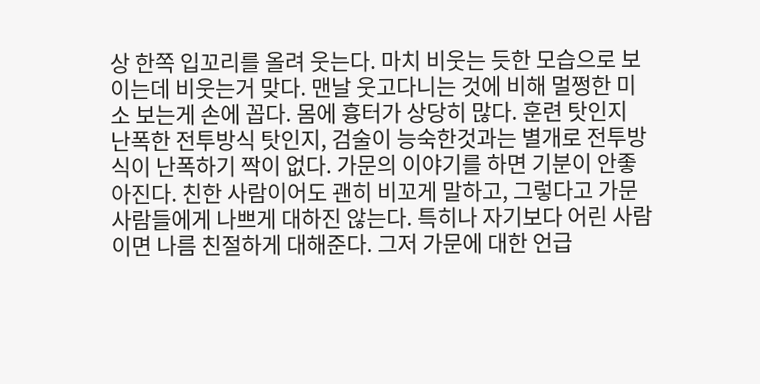상 한쪽 입꼬리를 올려 웃는다. 마치 비웃는 듯한 모습으로 보이는데 비웃는거 맞다. 맨날 웃고다니는 것에 비해 멀쩡한 미소 보는게 손에 꼽다. 몸에 흉터가 상당히 많다. 훈련 탓인지 난폭한 전투방식 탓인지, 검술이 능숙한것과는 별개로 전투방식이 난폭하기 짝이 없다. 가문의 이야기를 하면 기분이 안좋아진다. 친한 사람이어도 괜히 비꼬게 말하고, 그렇다고 가문사람들에게 나쁘게 대하진 않는다. 특히나 자기보다 어린 사람이면 나름 친절하게 대해준다. 그저 가문에 대한 언급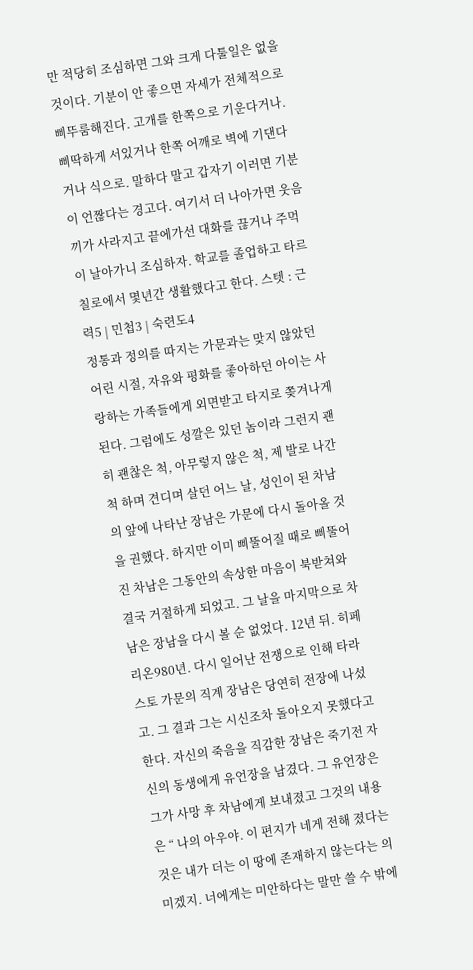만 적당히 조심하면 그와 크게 다툴일은 없을 것이다. 기분이 안 좋으면 자세가 전체적으로 삐뚜룸해진다. 고개를 한쪽으로 기운다거나. 삐딱하게 서있거나 한쪽 어깨로 벽에 기댄다거나 식으로. 말하다 말고 갑자기 이러면 기분이 언짢다는 경고다. 여기서 더 나아가면 웃음끼가 사라지고 끝에가선 대화를 끊거나 주먹이 날아가니 조심하자. 학교를 졸업하고 타르칠로에서 몇년간 생활했다고 한다. 스텟 : 근력5 | 민첩3 | 숙련도4
정통과 정의를 따지는 가문과는 맞지 않았던 어린 시절, 자유와 평화를 좋아하던 아이는 사랑하는 가족들에게 외면받고 타지로 쫒겨나게 된다. 그럼에도 성깔은 있던 놈이라 그런지 괜히 괜찮은 척, 아무렇지 않은 척, 제 발로 나간 척 하며 견디며 살던 어느 날, 성인이 된 차남의 앞에 나타난 장남은 가문에 다시 돌아올 것을 권했다. 하지만 이미 삐뚤어질 때로 삐뚤어진 차남은 그동안의 속상한 마음이 북받쳐와 결국 거절하게 되었고. 그 날을 마지막으로 차남은 장남을 다시 볼 순 없었다. 12년 뒤. 히페리온980년. 다시 일어난 전쟁으로 인해 타라스토 가문의 직계 장남은 당연히 전장에 나섰고. 그 결과 그는 시신조차 돌아오지 못했다고 한다. 자신의 죽음을 직감한 장남은 죽기전 자신의 동생에게 유언장을 남겼다. 그 유언장은 그가 사망 후 차남에게 보내졌고 그것의 내용은 “ 나의 아우야. 이 편지가 네게 전해 졌다는 것은 내가 더는 이 땅에 존재하지 않는다는 의미겠지. 너에게는 미안하다는 말만 쓸 수 밖에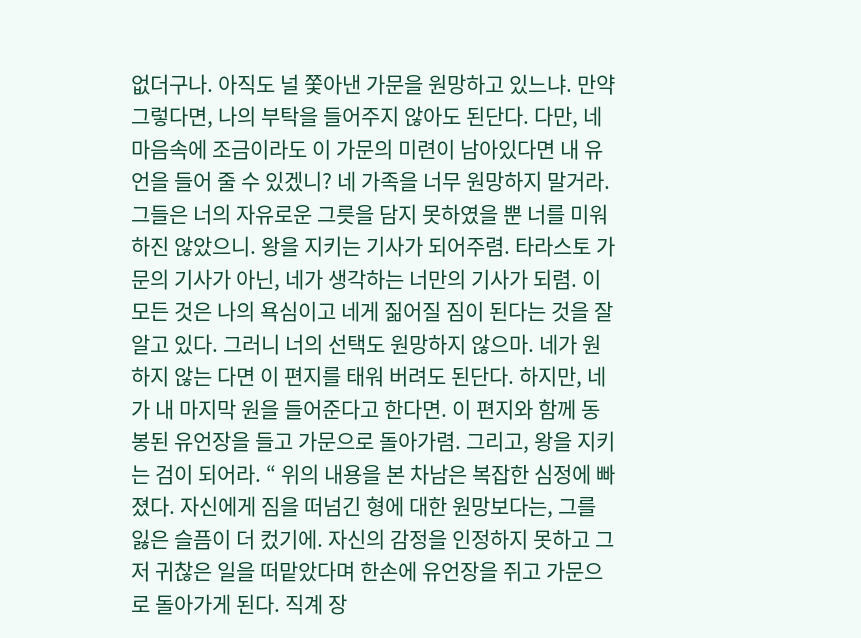없더구나. 아직도 널 쫓아낸 가문을 원망하고 있느냐. 만약 그렇다면, 나의 부탁을 들어주지 않아도 된단다. 다만, 네 마음속에 조금이라도 이 가문의 미련이 남아있다면 내 유언을 들어 줄 수 있겠니? 네 가족을 너무 원망하지 말거라. 그들은 너의 자유로운 그릇을 담지 못하였을 뿐 너를 미워하진 않았으니. 왕을 지키는 기사가 되어주렴. 타라스토 가문의 기사가 아닌, 네가 생각하는 너만의 기사가 되렴. 이 모든 것은 나의 욕심이고 네게 짊어질 짐이 된다는 것을 잘 알고 있다. 그러니 너의 선택도 원망하지 않으마. 네가 원하지 않는 다면 이 편지를 태워 버려도 된단다. 하지만, 네가 내 마지막 원을 들어준다고 한다면. 이 편지와 함께 동봉된 유언장을 들고 가문으로 돌아가렴. 그리고, 왕을 지키는 검이 되어라. “ 위의 내용을 본 차남은 복잡한 심정에 빠졌다. 자신에게 짐을 떠넘긴 형에 대한 원망보다는, 그를 잃은 슬픔이 더 컸기에. 자신의 감정을 인정하지 못하고 그저 귀찮은 일을 떠맡았다며 한손에 유언장을 쥐고 가문으로 돌아가게 된다. 직계 장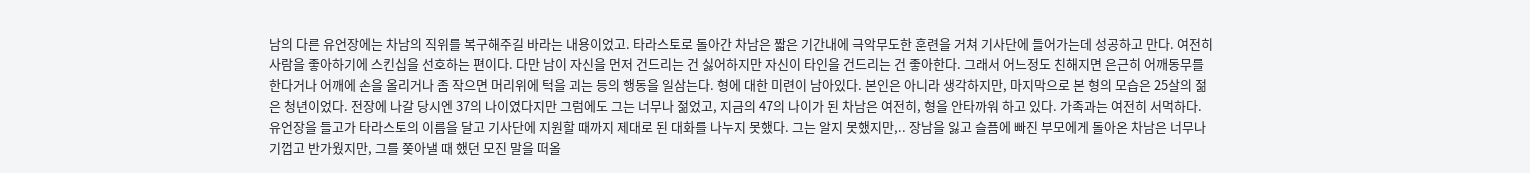남의 다른 유언장에는 차남의 직위를 복구해주길 바라는 내용이었고. 타라스토로 돌아간 차남은 짧은 기간내에 극악무도한 훈련을 거쳐 기사단에 들어가는데 성공하고 만다. 여전히 사람을 좋아하기에 스킨십을 선호하는 편이다. 다만 남이 자신을 먼저 건드리는 건 싫어하지만 자신이 타인을 건드리는 건 좋아한다. 그래서 어느정도 친해지면 은근히 어깨동무를 한다거나 어깨에 손을 올리거나 좀 작으면 머리위에 턱을 괴는 등의 행동을 일삼는다. 형에 대한 미련이 남아있다. 본인은 아니라 생각하지만, 마지막으로 본 형의 모습은 25살의 젊은 청년이었다. 전장에 나갈 당시엔 37의 나이였다지만 그럼에도 그는 너무나 젊었고, 지금의 47의 나이가 된 차남은 여전히, 형을 안타까워 하고 있다. 가족과는 여전히 서먹하다. 유언장을 들고가 타라스토의 이름을 달고 기사단에 지원할 때까지 제대로 된 대화를 나누지 못했다. 그는 알지 못했지만,.. 장남을 잃고 슬픔에 빠진 부모에게 돌아온 차남은 너무나 기껍고 반가웠지만, 그를 쫒아낼 때 했던 모진 말을 떠올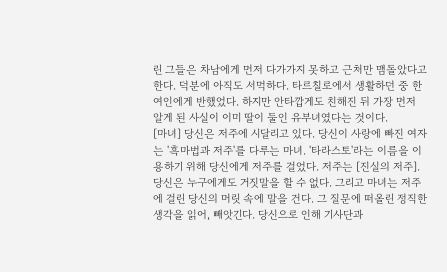린 그들은 차남에게 먼저 다가가지 못하고 근처만 맴돌았다고 한다. 덕분에 아직도 서먹하다. 타르칠로에서 생활하던 중 한 여인에게 반했었다. 하지만 안타깝게도 친해진 뒤 가장 먼저 알게 된 사실이 이미 딸이 둘인 유부녀였다는 것이다.
[마녀] 당신은 저주에 시달리고 있다. 당신이 사랑에 빠진 여자는 '흑마법과 저주'를 다루는 마녀. '타라스토'라는 이름을 이용하기 위해 당신에게 저주를 걸었다. 저주는 [진실의 저주]. 당신은 누구에게도 거짓말을 할 수 없다. 그리고 마녀는 저주에 걸린 당신의 머릿 속에 말을 건다. 그 질문에 떠올린 정직한 생각을 읽어, 빼앗긴다. 당신으로 인해 기사단과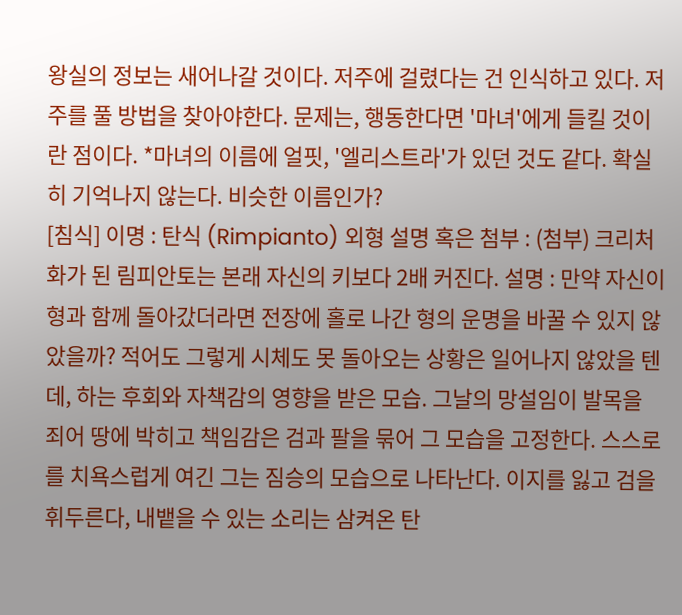왕실의 정보는 새어나갈 것이다. 저주에 걸렸다는 건 인식하고 있다. 저주를 풀 방법을 찾아야한다. 문제는, 행동한다면 '마녀'에게 들킬 것이란 점이다. *마녀의 이름에 얼핏, '엘리스트라'가 있던 것도 같다. 확실히 기억나지 않는다. 비슷한 이름인가?
[침식] 이명 : 탄식 (Rimpianto) 외형 설명 혹은 첨부 : (첨부) 크리처화가 된 림피안토는 본래 자신의 키보다 2배 커진다. 설명 : 만약 자신이 형과 함께 돌아갔더라면 전장에 홀로 나간 형의 운명을 바꿀 수 있지 않았을까? 적어도 그렇게 시체도 못 돌아오는 상황은 일어나지 않았을 텐데, 하는 후회와 자책감의 영향을 받은 모습. 그날의 망설임이 발목을 죄어 땅에 박히고 책임감은 검과 팔을 묶어 그 모습을 고정한다. 스스로를 치욕스럽게 여긴 그는 짐승의 모습으로 나타난다. 이지를 잃고 검을 휘두른다, 내뱉을 수 있는 소리는 삼켜온 탄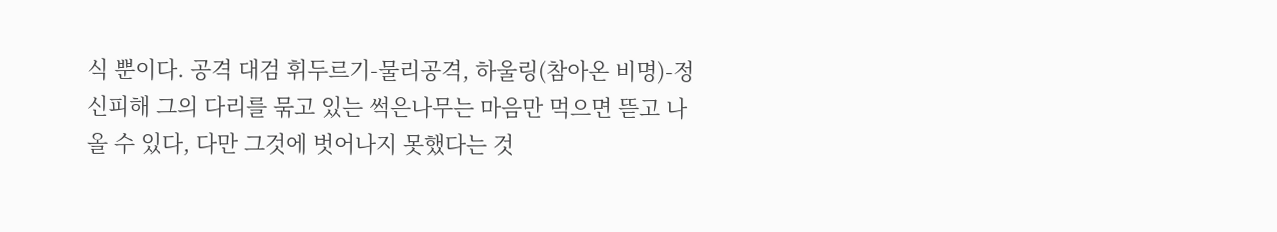식 뿐이다. 공격 대검 휘두르기-물리공격, 하울링(참아온 비명)-정신피해 그의 다리를 묶고 있는 썩은나무는 마음만 먹으면 뜯고 나올 수 있다, 다만 그것에 벗어나지 못했다는 것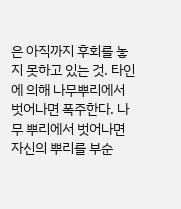은 아직까지 후회를 놓지 못하고 있는 것. 타인에 의해 나무뿌리에서 벗어나면 폭주한다. 나무 뿌리에서 벗어나면 자신의 뿌리를 부순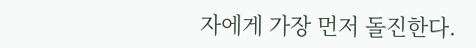자에게 가장 먼저 돌진한다.